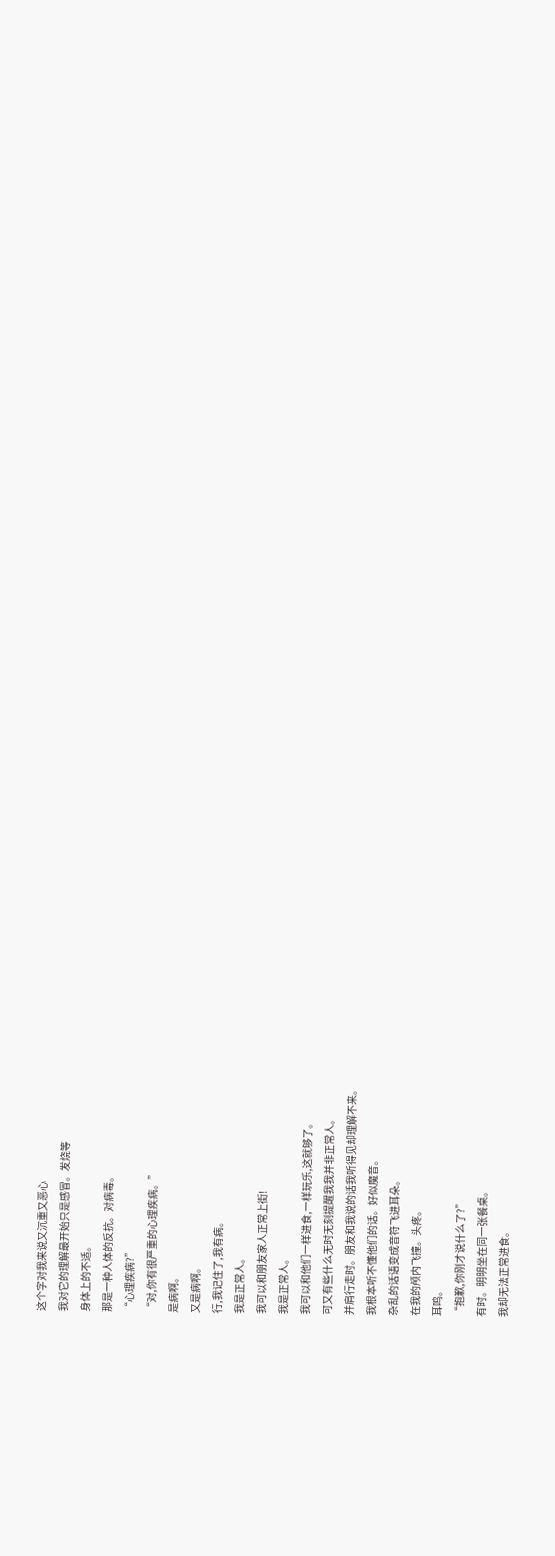这个字对我来说又沉重又恶心
我对它的理解最开始只是感冒。发烧等
身体上的不适。
那是一种人体的反抗。对病毒。
“心理疾病?”
“对,你有很严重的心理疾病。”
是病啊。
又是病啊。
行,我记住了,我有病。
我是正常人。
我可以和朋友家人正常上街!
我是正常人。
我可以和他们一样进食,一样玩乐,这就够了。
可又有些什么无时无刻提醒我我并非正常人。
并肩行走时。朋友和我说的话我听得见却理解不来。
我根本听不懂他们的话。好似魔音。
杂乱的话语变成音符飞进耳朵。
在我的颅内飞撞。头疼。
耳鸣。
“抱歉,你刚才说什么了?”
有时。明明坐在同一张餐桌。
我却无法正常进食。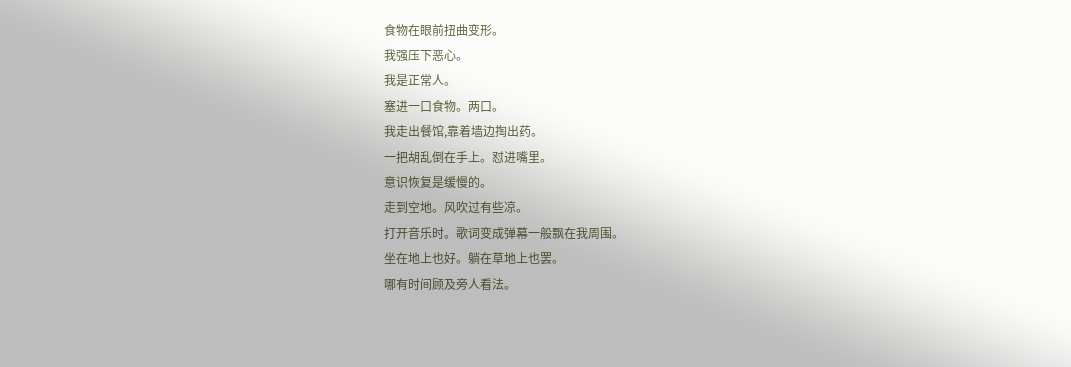食物在眼前扭曲变形。
我强压下恶心。
我是正常人。
塞进一口食物。两口。
我走出餐馆,靠着墙边掏出药。
一把胡乱倒在手上。怼进嘴里。
意识恢复是缓慢的。
走到空地。风吹过有些凉。
打开音乐时。歌词变成弹幕一般飘在我周围。
坐在地上也好。躺在草地上也罢。
哪有时间顾及旁人看法。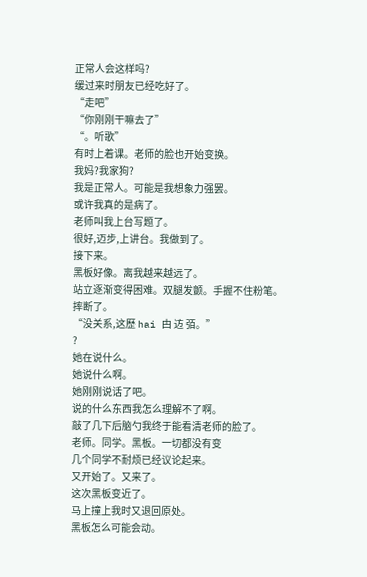正常人会这样吗?
缓过来时朋友已经吃好了。
“走吧”
“你刚刚干嘛去了”
“。听歌”
有时上着课。老师的脸也开始变换。
我妈?我家狗?
我是正常人。可能是我想象力强罢。
或许我真的是病了。
老师叫我上台写题了。
很好,迈步,上讲台。我做到了。
接下来。
黑板好像。离我越来越远了。
站立逐渐变得困难。双腿发颤。手握不住粉笔。
摔断了。
“没关系,这歷 hai 甴 䢍 㢶。”
?
她在说什么。
她说什么啊。
她刚刚说话了吧。
说的什么东西我怎么理解不了啊。
敲了几下后脑勺我终于能看清老师的脸了。
老师。同学。黑板。一切都没有变
几个同学不耐烦已经议论起来。
又开始了。又来了。
这次黑板变近了。
马上撞上我时又退回原处。
黑板怎么可能会动。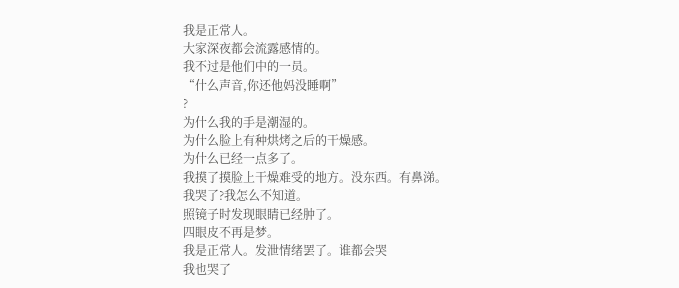我是正常人。
大家深夜都会流露感情的。
我不过是他们中的一员。
“什么声音,你还他妈没睡啊”
?
为什么我的手是潮湿的。
为什么脸上有种烘烤之后的干燥感。
为什么已经一点多了。
我摸了摸脸上干燥难受的地方。没东西。有鼻涕。
我哭了?我怎么不知道。
照镜子时发现眼睛已经肿了。
四眼皮不再是梦。
我是正常人。发泄情绪罢了。谁都会哭
我也哭了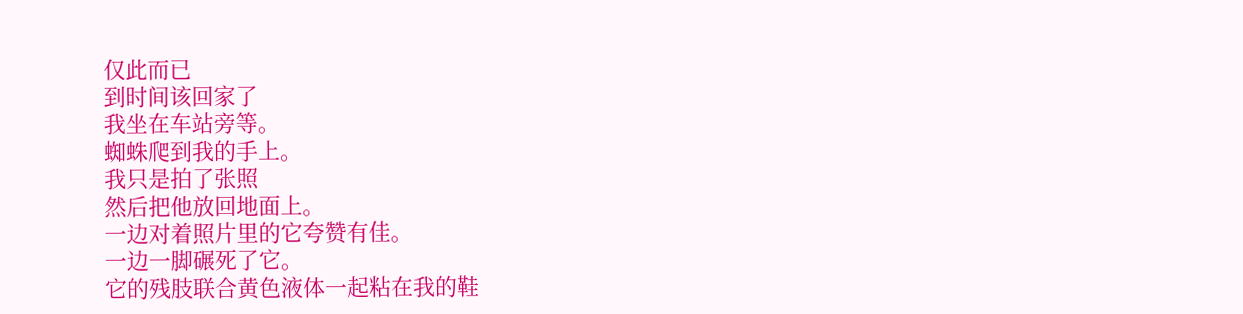仅此而已
到时间该回家了
我坐在车站旁等。
蜘蛛爬到我的手上。
我只是拍了张照
然后把他放回地面上。
一边对着照片里的它夸赞有佳。
一边一脚碾死了它。
它的残肢联合黄色液体一起粘在我的鞋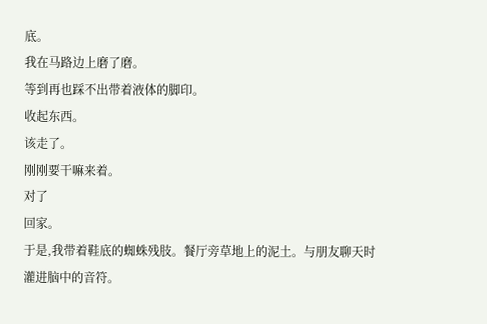底。
我在马路边上磨了磨。
等到再也踩不出带着液体的脚印。
收起东西。
该走了。
刚刚要干嘛来着。
对了
回家。
于是,我带着鞋底的蜘蛛残肢。餐厅旁草地上的泥土。与朋友聊天时灌进脑中的音符。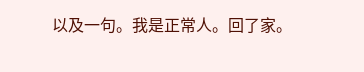以及一句。我是正常人。回了家。